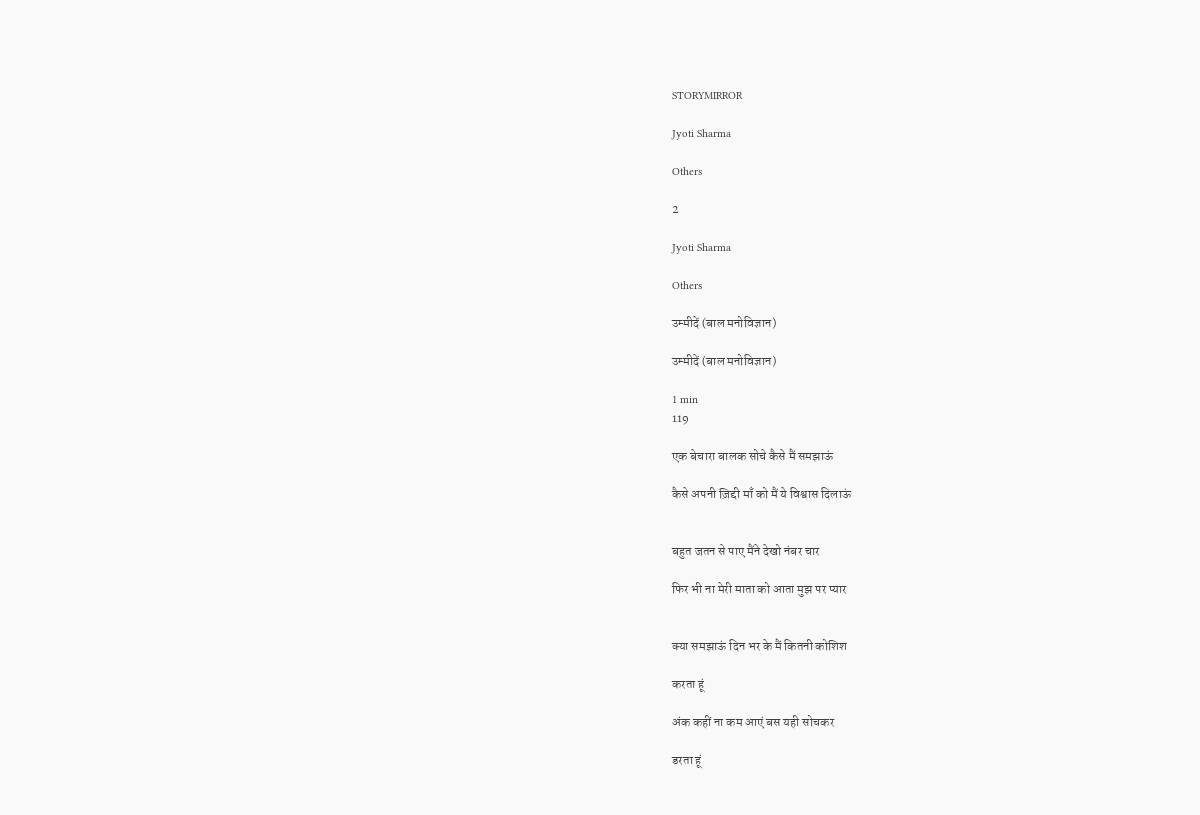STORYMIRROR

Jyoti Sharma

Others

2

Jyoti Sharma

Others

उम्मीदें (बाल मनोविज्ञान)

उम्मीदें (बाल मनोविज्ञान)

1 min
119

एक बेचारा बालक सोचे कैसे मैं समझाऊं

कैसे अपनी ज़िद्दी माँ को मैं ये विश्वास दिलाऊं


बहुत जतन से पाए मैंने देखो नंबर चार

फिर भी ना मेरी माता को आता मुझ पर प्यार


क्या समझाऊं दिन भर के मैं कितनी कोशिश

करता हूं

अंक कहीं ना कम आएं बस यही सोचकर

डरता हूं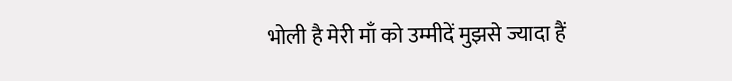भोली है मेरी माँ को उम्मीदें मुझसे ज्यादा हैं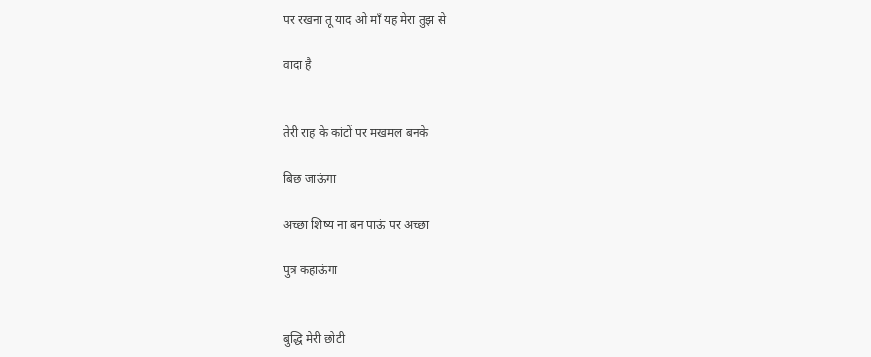पर रखना तू याद ओ माँ यह मेरा तुझ से

वादा है


तेरी राह के कांटों पर मखमल बनके

बिछ जाऊंगा

अच्छा शिष्य ना बन पाऊं पर अच्छा

पुत्र कहाऊंगा


बुद्धि मेरी छोटी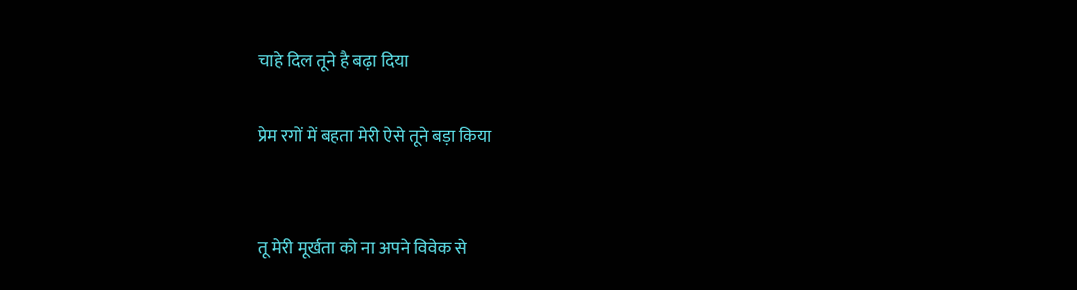चाहे दिल तूने है बढ़ा दिया

प्रेम रगों में बहता मेरी ऐसे तूने बड़ा किया


तू मेरी मूर्खता को ना अपने विवेक से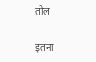तोल

इतना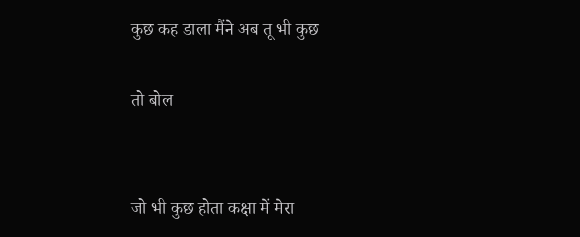कुछ कह डाला मैंने अब तू भी कुछ

तो बोल


जो भी कुछ होता कक्षा में मेरा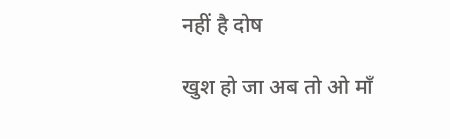नहीं है दोष

खुश हो जा अब तो ओ माँ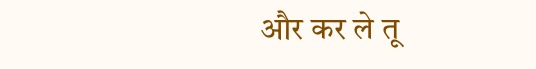और कर ले तू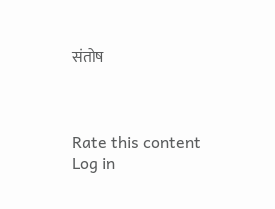संतोष



Rate this content
Log in